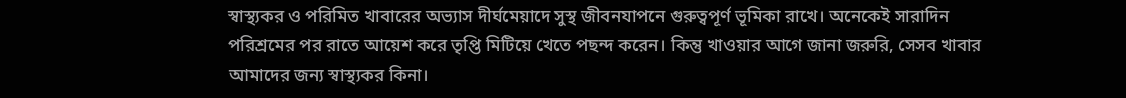স্বাস্থ্যকর ও পরিমিত খাবারের অভ্যাস দীর্ঘমেয়াদে সুস্থ জীবনযাপনে গুরুত্বপূর্ণ ভূমিকা রাখে। অনেকেই সারাদিন পরিশ্রমের পর রাতে আয়েশ করে তৃপ্তি মিটিয়ে খেতে পছন্দ করেন। কিন্তু খাওয়ার আগে জানা জরুরি, সেসব খাবার আমাদের জন্য স্বাস্থ্যকর কিনা।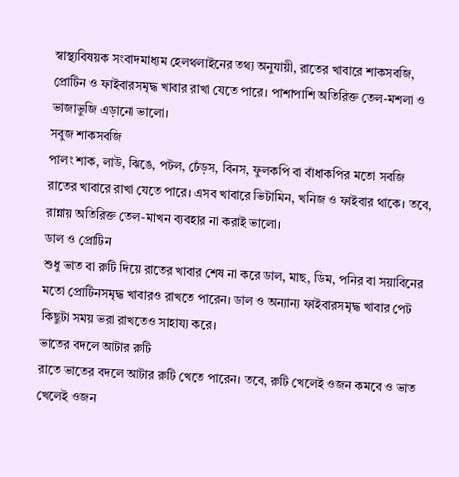স্বাস্থ্যবিষয়ক সংবাদমাধ্যম হেলথলাইনের তথ্য অনুযায়ী, রাতের খাবারে শাকসবজি, প্রোটিন ও ফাইবারসমৃদ্ধ খাবার রাখা যেতে পারে। পাশাপাশি অতিরিক্ত তেল-মশলা ও ভাজাভুজি এড়ানো ভালো।
সবুজ শাকসবজি
পালং শাক, লাউ, ঝিঙে, পটল, ঢেঁড়স, বিনস, ফুলকপি বা বাঁধাকপির মতো সবজি রাতের খাবারে রাখা যেতে পারে। এসব খাবারে ভিটামিন, খনিজ ও ফাইবার থাকে। তবে, রান্নায় অতিরিক্ত তেল-মাখন ব্যবহার না করাই ভালো।
ডাল ও প্রোটিন
শুধু ভাত বা রুটি দিয়ে রাতের খাবার শেষ না করে ডাল, মাছ, ডিম, পনির বা সয়াবিনের মতো প্রোটিনসমৃদ্ধ খাবারও রাখতে পারেন। ডাল ও অন্যান্য ফাইবারসমৃদ্ধ খাবার পেট কিছুটা সময় ভরা রাখতেও সাহায্য করে।
ভাতের বদলে আটার রুটি
রাতে ভাতের বদলে আটার রুটি খেতে পারেন। তবে, রুটি খেলেই ওজন কমবে ও ভাত খেলেই ওজন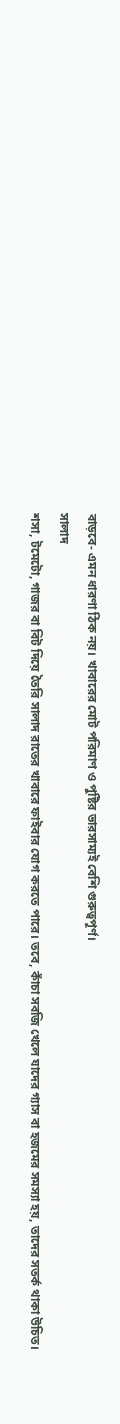বাড়বে- এমন ধারণা ঠিক নয়। খাবারের মোট পরিমাণ ও পুষ্টির ভারসাম্যই বেশি গুরুত্বপূর্ণ।
সালাদ
শসা, টমেটো, গাজর বা বিট দিয়ে তৈরি সালাদ রাতের খাবারে ফাইবার যোগ করতে পারে। তবে, কাঁচা সবজি খেলে যাদের গ্যাস বা হজমের সমস্যা হয়, তাদের সতর্ক থাকা উচিত।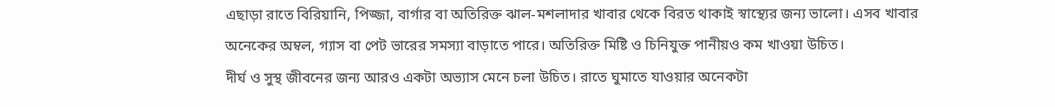এছাড়া রাতে বিরিয়ানি, পিজ্জা, বার্গার বা অতিরিক্ত ঝাল-মশলাদার খাবার থেকে বিরত থাকাই স্বাস্থ্যের জন্য ভালো। এসব খাবার অনেকের অম্বল, গ্যাস বা পেট ভারের সমস্যা বাড়াতে পারে। অতিরিক্ত মিষ্টি ও চিনিযুক্ত পানীয়ও কম খাওয়া উচিত।
দীর্ঘ ও সুস্থ জীবনের জন্য আরও একটা অভ্যাস মেনে চলা উচিত। রাতে ঘুমাতে যাওয়ার অনেকটা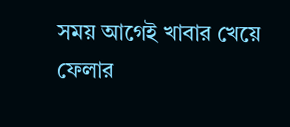সময় আগেই খাবার খেয়ে ফেলার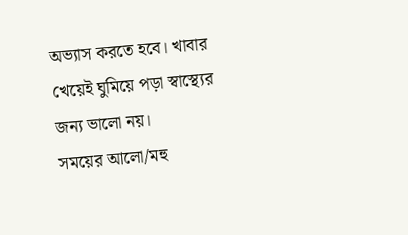অভ্যাস করতে হবে। খাবার খেয়েই ঘুমিয়ে পড়া স্বাস্থ্যের জন্য ভালো নয়।
সময়ের আলো/মহু